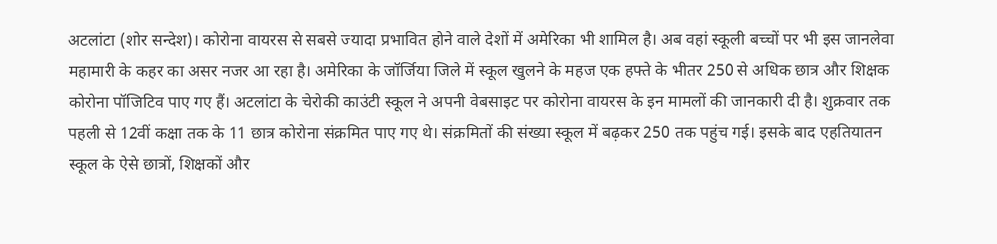अटलांटा (शोर सन्देश)। कोरोना वायरस से सबसे ज्यादा प्रभावित होने वाले देशों में अमेरिका भी शामिल है। अब वहां स्कूली बच्चों पर भी इस जानलेवा महामारी के कहर का असर नजर आ रहा है। अमेरिका के जॉर्जिया जिले में स्कूल खुलने के महज एक हफ्ते के भीतर 250 से अधिक छात्र और शिक्षक कोरोना पॉजिटिव पाए गए हैं। अटलांटा के चेरोकी काउंटी स्कूल ने अपनी वेबसाइट पर कोरोना वायरस के इन मामलों की जानकारी दी है। शुक्रवार तक पहली से 12वीं कक्षा तक के 11 छात्र कोरोना संक्रमित पाए गए थे। संक्रमितों की संख्या स्कूल में बढ़कर 250 तक पहुंच गई। इसके बाद एहतियातन स्कूल के ऐसे छात्रों, शिक्षकों और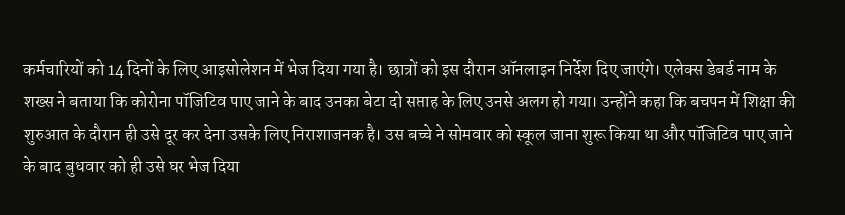कर्मचारियों को 14 दिनों के लिए आइसोलेशन में भेज दिया गया है। छात्रों को इस दौरान ऑनलाइन निर्देश दिए जाएंगे। एलेक्स डेबर्ड नाम के शख्स ने बताया कि कोरोना पॉजिटिव पाए जाने के बाद उनका बेटा दो सप्ताह के लिए उनसे अलग हो गया। उन्होंने कहा कि बचपन में शिक्षा की शुरुआत के दौरान ही उसे दूर कर देना उसके लिए निराशाजनक है। उस बच्चे ने सोमवार को स्कूल जाना शुरू किया था और पॉजिटिव पाए जाने के बाद बुधवार को ही उसे घर भेज दिया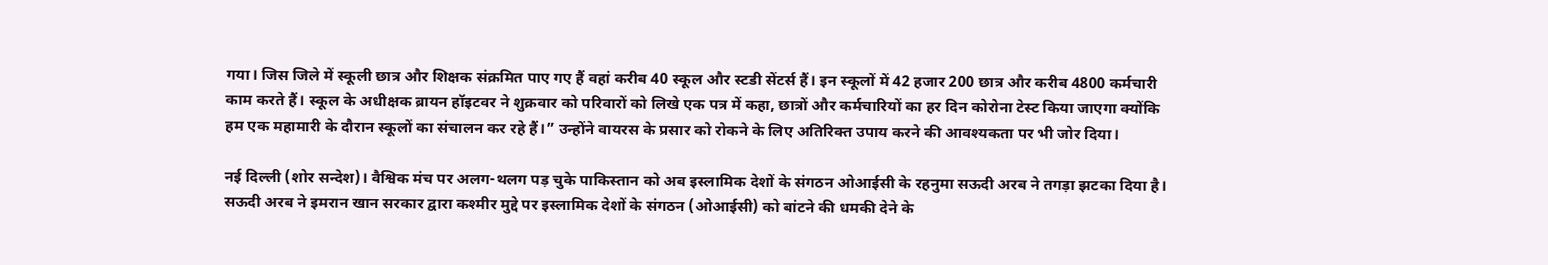गया। जिस जिले में स्कूली छात्र और शिक्षक संक्रमित पाए गए हैं वहां करीब 40 स्कूल और स्टडी सेंटर्स हैं। इन स्कूलों में 42 हजार 200 छात्र और करीब 4800 कर्मचारी काम करते हैं। स्कूल के अधीक्षक ब्रायन हॉइटवर ने शुक्रवार को परिवारों को लिखे एक पत्र में कहा, छात्रों और कर्मचारियों का हर दिन कोरोना टेस्ट किया जाएगा क्योंकि हम एक महामारी के दौरान स्कूलों का संचालन कर रहे हैं।” उन्होंने वायरस के प्रसार को रोकने के लिए अतिरिक्त उपाय करने की आवश्यकता पर भी जोर दिया।

नई दिल्ली (शोर सन्देश)। वैश्विक मंच पर अलग-थलग पड़ चुके पाकिस्तान को अब इस्लामिक देशों के संगठन ओआईसी के रहनुमा सऊदी अरब ने तगड़ा झटका दिया है। सऊदी अरब ने इमरान खान सरकार द्वारा कश्मीर मुद्दे पर इस्लामिक देशों के संगठन (ओआईसी) को बांटने की धमकी देने के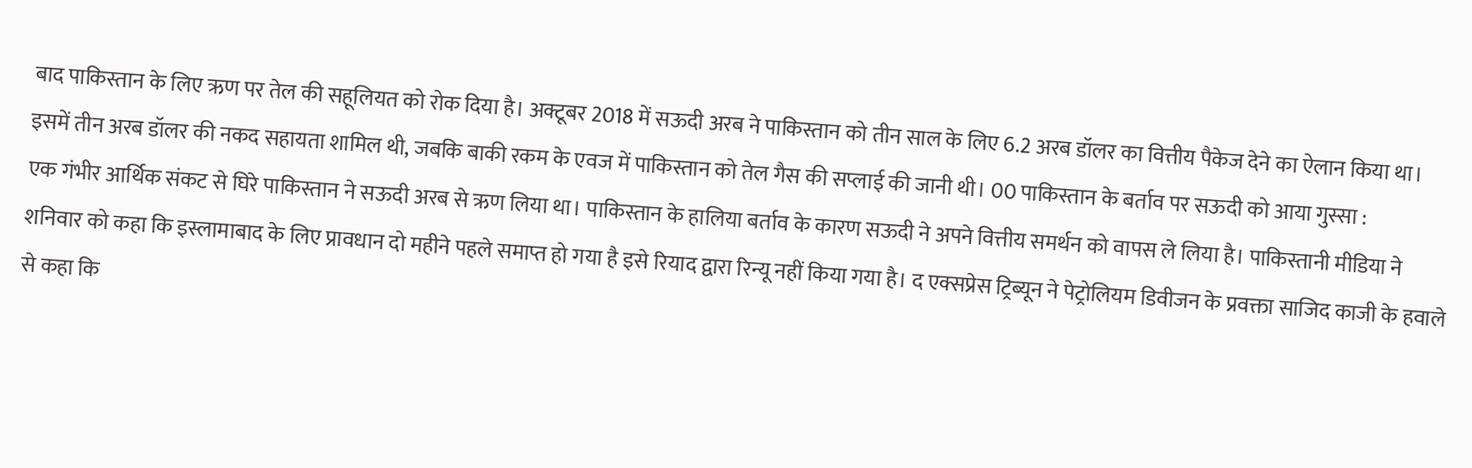बाद पाकिस्तान के लिए ऋण पर तेल की सहूलियत को रोक दिया है। अक्टूबर 2018 में सऊदी अरब ने पाकिस्तान को तीन साल के लिए 6.2 अरब डॉलर का वित्तीय पैकेज देने का ऐलान किया था। इसमें तीन अरब डॉलर की नकद सहायता शामिल थी, जबकि बाकी रकम के एवज में पाकिस्तान को तेल गैस की सप्लाई की जानी थी। 00 पाकिस्तान के बर्ताव पर सऊदी को आया गुस्सा :
एक गंभीर आर्थिक संकट से घिरे पाकिस्तान ने सऊदी अरब से ऋण लिया था। पाकिस्तान के हालिया बर्ताव के कारण सऊदी ने अपने वित्तीय समर्थन को वापस ले लिया है। पाकिस्तानी मीडिया ने शनिवार को कहा कि इस्लामाबाद के लिए प्रावधान दो महीने पहले समाप्त हो गया है इसे रियाद द्वारा रिन्यू नहीं किया गया है। द एक्सप्रेस ट्रिब्यून ने पेट्रोलियम डिवीजन के प्रवक्ता साजिद काजी के हवाले से कहा कि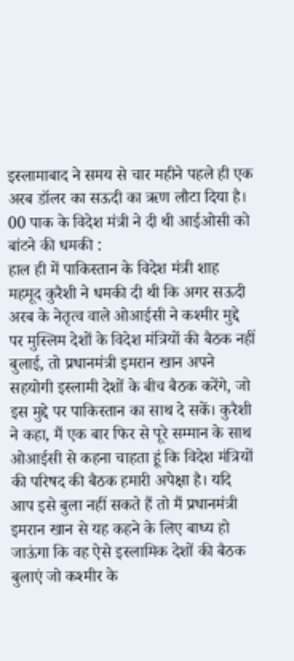इस्लामाबाद ने समय से चार महीने पहले ही एक अरब डॉलर का सऊदी का ऋण लौटा दिया है। 00 पाक के विदेश मंत्री ने दी थी आईओसी को बांटने की धमकी :
हाल ही में पाकिस्तान के विदेश मंत्री शाह महमूद कुरैशी ने धमकी दी थी कि अगर सऊदी अरब के नेतृत्व वाले ओआईसी ने कश्मीर मुद्दे पर मुस्लिम देशों के विदेश मंत्रियों की बैठक नहीं बुलाई, तो प्रधानमंत्री इमरान खान अपने सहयोगी इस्लामी देशों के बीच बैठक करेंगे, जो इस मुद्दे पर पाकिस्तान का साथ दे सकें। कुरैशी ने कहा, मैं एक बार फिर से पूरे सम्मान के साथ ओआईसी से कहना चाहता हूं कि विदेश मंत्रियों की परिषद की बैठक हमारी अपेक्षा है। यदि आप इसे बुला नहीं सकते हैं तो मैं प्रधानमंत्री इमरान खान से यह कहने के लिए बाध्य हो जाऊंगा कि वह ऐसे इस्लामिक देशों की बैठक बुलाएं जो कश्मीर के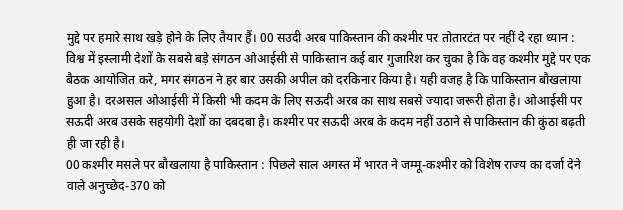मुद्दे पर हमारे साथ खड़े होने के लिए तैयार हैं। 00 सउदी अरब पाकिस्तान की कश्मीर पर तोतारटंत पर नहीं दे रहा ध्यान :
विश्व में इस्लामी देशों के सबसे बड़े संगठन ओआईसी से पाकिस्तान कई बार गुजारिश कर चुका है कि वह कश्मीर मुद्दे पर एक बैठक आयोजित करे, मगर संगठन ने हर बार उसकी अपील को दरकिनार किया है। यही वजह है कि पाकिस्तान बौखलाया हुआ है। दरअसल ओआईसी में किसी भी कदम के लिए सऊदी अरब का साथ सबसे ज्यादा जरूरी होता है। ओआईसी पर सऊदी अरब उसके सहयोगी देशों का दबदबा है। कश्मीर पर सऊदी अरब के कदम नहीं उठाने से पाकिस्तान की कुंठा बढ़ती ही जा रही है।
00 कश्मीर मसले पर बौखलाया है पाकिस्तान : पिछले साल अगस्त में भारत ने जम्मू-कश्मीर को विशेष राज्य का दर्जा देने वाले अनुच्छेद-370 को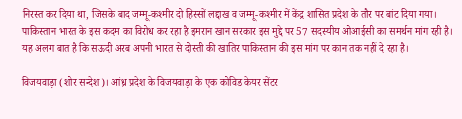निरस्त कर दिया था, जिसके बाद जम्मू-कश्मीर दो हिस्सों लद्दाख व जम्मू-कश्मीर में केंद्र शासित प्रदेश के तौर पर बांट दिया गया। पाकिस्तान भारत के इस कदम का विरोध कर रहा है इमरान खान सरकार इस मुद्दे पर 57 सदस्यीय ओआईसी का समर्थन मांग रही है। यह अलग बात है कि सऊदी अरब अपनी भारत से दोस्ती की खातिर पाकिस्तान की इस मांग पर कान तक नहीं दे रहा है।

विजयवाड़ा (शोर सन्देश)। आंध्र प्रदेश के विजयवाड़ा के एक कोविड केयर सेंटर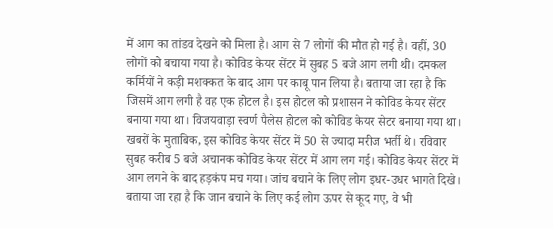में आग का तांडव देखने को मिला है। आग से 7 लोगों की मौत हो गई है। वहीं, 30 लोगों को बचाया गया है। कोविड केयर सेंटर में सुबह 5 बजे आग लगी थी। दमकल कर्मियों ने कड़ी मशक्कत के बाद आग पर काबू पान लिया है। बताया जा रहा है कि जिसमें आग लगी है वह एक होटल है। इस होटल को प्रशासन ने कोविड केयर सेंटर बनाया गया था। विजयवाड़ा स्वर्ण पैलेस होटल को कोविड केयर सेटर बनाया गया था। खबरों के मुताबिक, इस कोविड केयर सेंटर में 50 से ज्यादा मरीज भर्ती थे। रविवार सुबह करीब 5 बजे अचानक कोविड केयर सेंटर में आग लग गई। कोविड केयर सेंटर में आग लगने के बाद हड़कंप मच गया। जांच बचाने के लिए लोग इधर-उधर भागते दिखे। बताया जा रहा है कि जान बचाने के लिए कई लोग ऊपर से कूद गए, वे भी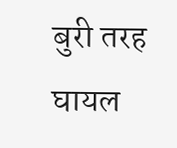बुरी तरह घायल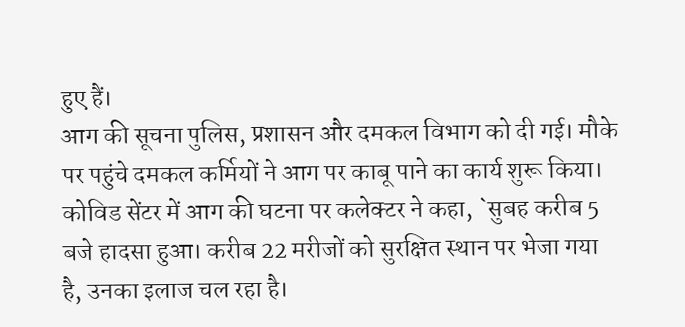हुए हैं।
आग की सूचना पुलिस, प्रशासन और दमकल विभाग को दी गई। मौके पर पहुंचे दमकल कर्मियों ने आग पर काबू पाने का कार्य शुरू किया। कोविड सेंटर में आग की घटना पर कलेक्टर ने कहा, `सुबह करीब 5 बजे हादसा हुआ। करीब 22 मरीजों को सुरक्षित स्थान पर भेजा गया है, उनका इलाज चल रहा है।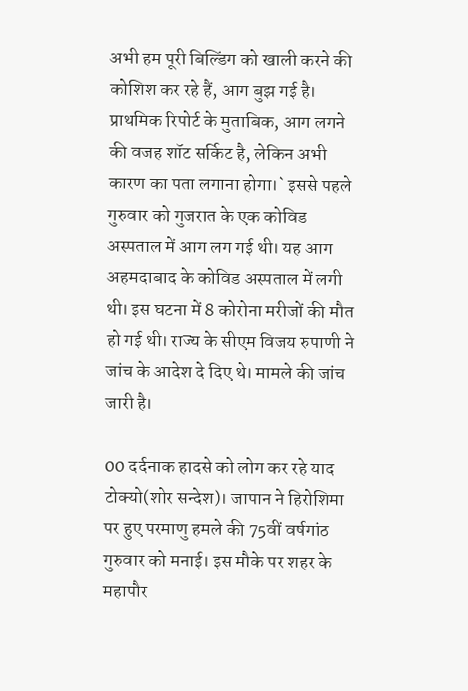अभी हम पूरी बिल्डिंग को खाली करने की कोशिश कर रहे हैं, आग बुझ गई है। प्राथमिक रिपोर्ट के मुताबिक, आग लगने की वजह शॉट सर्किट है, लेकिन अभी कारण का पता लगाना होगा।` इससे पहले गुरुवार को गुजरात के एक कोविड अस्पताल में आग लग गई थी। यह आग अहमदाबाद के कोविड अस्पताल में लगी थी। इस घटना में 8 कोरोना मरीजों की मौत हो गई थी। राज्य के सीएम विजय रुपाणी ने जांच के आदेश दे दिए थे। मामले की जांच जारी है।

00 दर्दनाक हादसे को लोग कर रहे याद
टोक्यो(शोर सन्देश)। जापान ने हिरोशिमा पर हुए परमाणु हमले की 75वीं वर्षगांठ गुरुवार को मनाई। इस मौके पर शहर के महापौर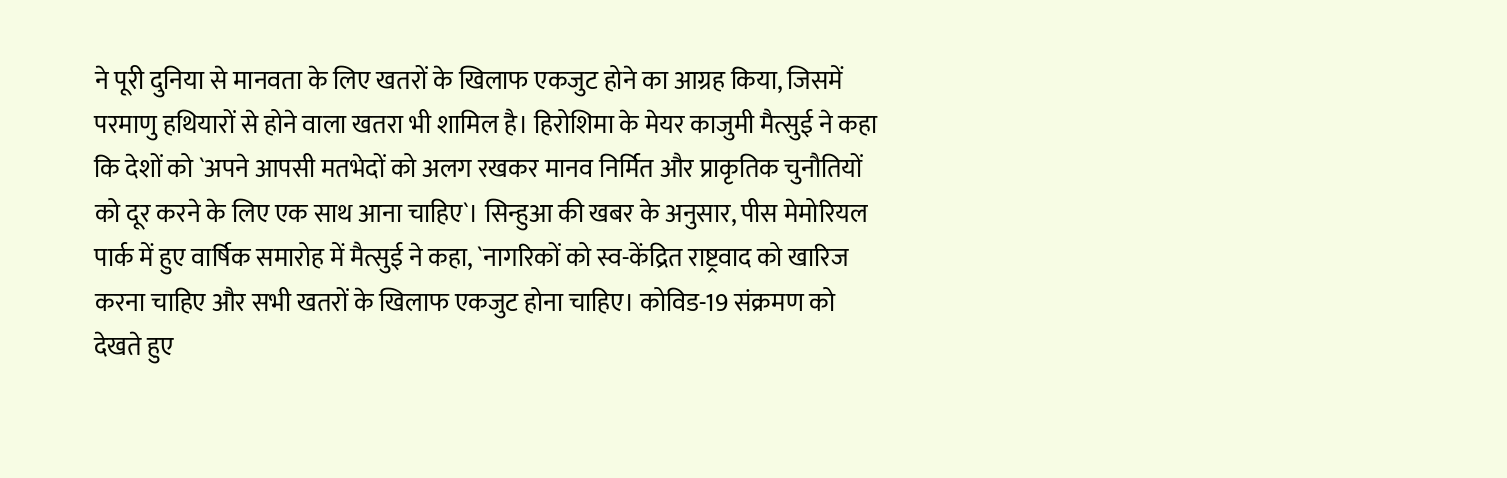ने पूरी दुनिया से मानवता के लिए खतरों के खिलाफ एकजुट होने का आग्रह किया, जिसमें परमाणु हथियारों से होने वाला खतरा भी शामिल है। हिरोशिमा के मेयर काजुमी मैत्सुई ने कहा कि देशों को `अपने आपसी मतभेदों को अलग रखकर मानव निर्मित और प्राकृतिक चुनौतियों को दूर करने के लिए एक साथ आना चाहिए`। सिन्हुआ की खबर के अनुसार, पीस मेमोरियल पार्क में हुए वार्षिक समारोह में मैत्सुई ने कहा, `नागरिकों को स्व-केंद्रित राष्ट्रवाद को खारिज करना चाहिए और सभी खतरों के खिलाफ एकजुट होना चाहिए। कोविड-19 संक्रमण को देखते हुए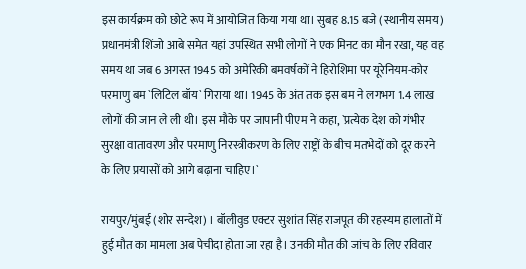इस कार्यक्रम को छोटे रूप में आयोजित किया गया था। सुबह 8.15 बजे (स्थानीय समय) प्रधानमंत्री शिंजो आबे समेत यहां उपस्थित सभी लोगों ने एक मिनट का मौन रखा, यह वह समय था जब 6 अगस्त 1945 को अमेरिकी बमवर्षकों ने हिरोशिमा पर यूरेनियम-कोर परमाणु बम `लिटिल बॉय` गिराया था। 1945 के अंत तक इस बम ने लगभग 1.4 लाख लोगों की जान ले ली थी। इस मौके पर जापानी पीएम ने कहा, `प्रत्येक देश को गंभीर सुरक्षा वातावरण और परमाणु निरस्त्रीकरण के लिए राष्ट्रों के बीच मतभेदों को दूर करने के लिए प्रयासों को आगे बढ़ाना चाहिए।`

रायपुर/मुंबई (शोर सन्देश) । बॉलीवुड एक्टर सुशांत सिंह राजपूत की रहस्यम हालातों में हुई मौत का मामला अब पेचीदा होता जा रहा है। उनकी मौत की जांच के लिए रविवार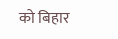को बिहार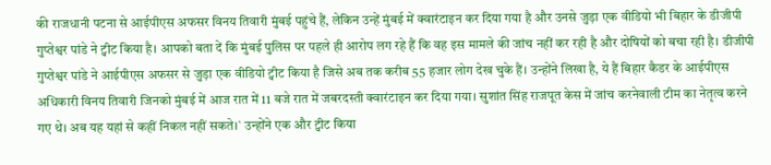की राजधानी पटना से आईपीएस अफसर विनय तिवारी मुंबई पहुंचे हैं, लेकिन उन्हें मुंबई में क्वारंटाइन कर दिया गया है और उनसे जुड़ा एक वीडियो भी बिहार के डीजीपी गुप्तेश्वर पांडे ने ट्वीट किया है। आपको बता दें कि मुंबई पुलिस पर पहले ही आरोप लग रहे हैं कि वह इस मामले की जांच नहीं कर रही है और दोषियों को बचा रही है। डीजीपी गुप्तेश्वर पांडे ने आईपीएस अफसर से जुड़ा एक वीडियो ट्वीट किया है जिसे अब तक करीब 55 हजार लोग देख चुके हैं। उन्होंने लिखा है, ये हैं बिहार कैडर के आईपीएस अधिकारी विनय तिवारी जिनको मुंबई में आज रात में 11 बजे रात में जबरदस्ती क्वारंटाइन कर दिया गया। सुशांत सिंह राजपूत केस में जांच करनेवाली टीम का नेतृत्व करने गए थे। अब यह यहां से कहीं निकल नहीं सकते।` उन्होंने एक और ट्वीट किया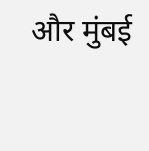और मुंबई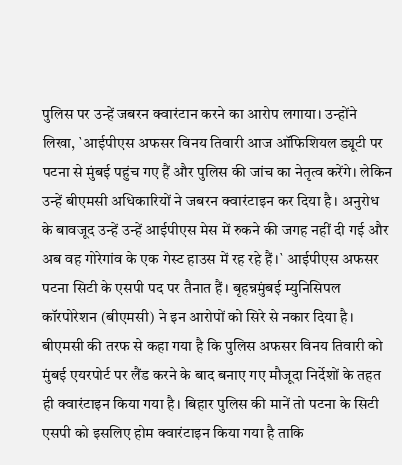पुलिस पर उन्हें जबरन क्वारंटान करने का आरोप लगाया। उन्होंने लिखा, `आईपीएस अफसर विनय तिवारी आज ऑफिशियल ड्यूटी पर पटना से मुंबई पहुंच गए हैं और पुलिस की जांच का नेतृत्व करेंगे। लेकिन उन्हें बीएमसी अधिकारियों ने जबरन क्वारंटाइन कर दिया है। अनुरोध के बावजूद उन्हें उन्हें आईपीएस मेस में रुकने की जगह नहीं दी गई और अब वह गोरेगांव के एक गेस्ट हाउस में रह रहे हैं।` आईपीएस अफसर पटना सिटी के एसपी पद पर तैनात हैं। बृहन्नमुंबई म्युनिसिपल कॉरपोरेशन (बीएमसी) ने इन आरोपों को सिरे से नकार दिया है। बीएमसी की तरफ से कहा गया है कि पुलिस अफसर विनय तिवारी को मुंबई एयरपोर्ट पर लैंड करने के बाद बनाए गए मौजूदा निर्देशों के तहत ही क्वारंटाइन किया गया है। बिहार पुलिस की मानें तो पटना के सिटी एसपी को इसलिए होम क्वारंटाइन किया गया है ताकि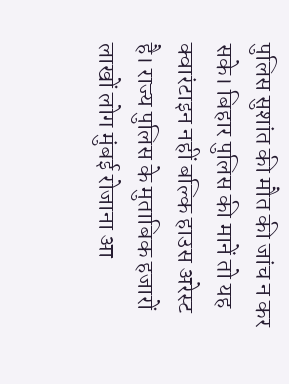पुलिस सुशांत की मौत की जांच न कर सके। बिहार पुलिस की मानें तो यह क्वारंटाइन नहीं बल्कि हाउस अरेस्ट है। राज्य पुलिस के मुताबिक हजारों लाखों लोग मुंबई रोजाना आ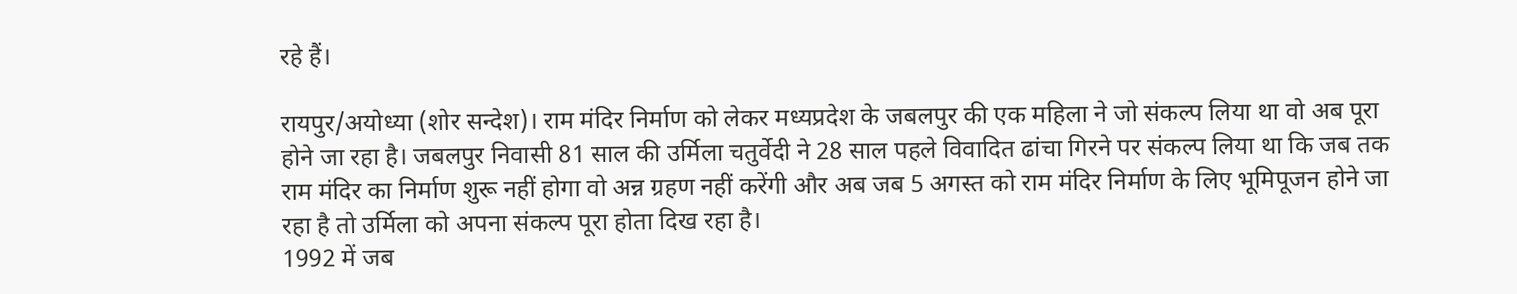रहे हैं।

रायपुर/अयोध्या (शोर सन्देश)। राम मंदिर निर्माण को लेकर मध्यप्रदेश के जबलपुर की एक महिला ने जो संकल्प लिया था वो अब पूरा होने जा रहा है। जबलपुर निवासी 81 साल की उर्मिला चतुर्वेदी ने 28 साल पहले विवादित ढांचा गिरने पर संकल्प लिया था कि जब तक राम मंदिर का निर्माण शुरू नहीं होगा वो अन्न ग्रहण नहीं करेंगी और अब जब 5 अगस्त को राम मंदिर निर्माण के लिए भूमिपूजन होने जा रहा है तो उर्मिला को अपना संकल्प पूरा होता दिख रहा है।
1992 में जब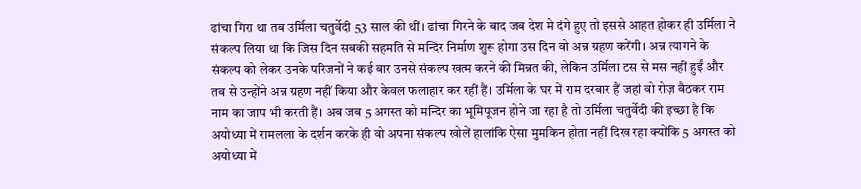ढांचा गिरा था तब उर्मिला चतुर्वेदी 53 साल की थीं। ढांचा गिरने के बाद जब देश मे दंगे हुए तो इससे आहत होकर ही उर्मिला ने संकल्प लिया था कि जिस दिन सबकी सहमति से मन्दिर निर्माण शुरू होगा उस दिन वो अन्न ग्रहण करेंगी। अन्न त्यागने के संकल्प को लेकर उनके परिजनों ने कई बार उनसे संकल्प खत्म करने की मिन्नत की, लेकिन उर्मिला टस से मस नहीं हुईं और तब से उन्होंने अन्न ग्रहण नहीं किया और केवल फलाहार कर रहीं हैं। उर्मिला के घर में राम दरबार हैं जहां वो रोज़ बैठकर राम नाम का जाप भी करती हैं। अब जब 5 अगस्त को मन्दिर का भूमिपूजन होने जा रहा है तो उर्मिला चतुर्वेदी की इच्छा है कि अयोध्या में रामलला के दर्शन करके ही वो अपना संकल्प खोलें हालांकि ऐसा मुमकिन होता नहीं दिख रहा क्योंकि 5 अगस्त को अयोध्या में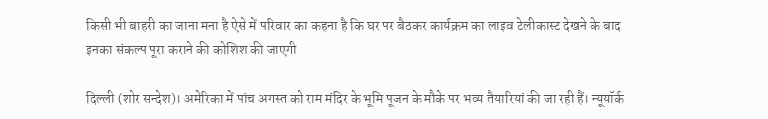किसी भी बाहरी का जाना मना है ऐसे में परिवार का कहना है कि घर पर बैठकर कार्यक्रम का लाइव टेलीकास्ट देखने के बाद इनका संकल्प पूरा कराने की कोशिश की जाएगी

दिल्ली (शोर सन्देश)। अमेरिका में पांच अगस्त को राम मंदिर के भूमि पूजन के मौके पर भव्य तैयारियां की जा रही हैं। न्यूयॉर्क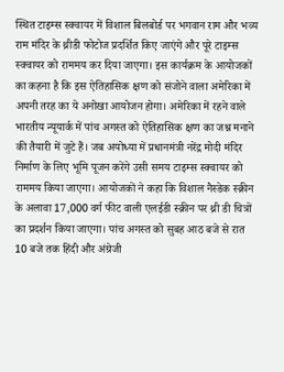स्थित टाइम्स स्क्वायर में विशाल बिलबोर्ड पर भगवान राम और भव्य राम मंदिर के थ्रीडी फोटोज प्रदर्शित किए जाएंगे और पूरे टाइम्स स्क्वायर को राममय कर दिया जाएगा। इस कार्यक्रम के आयोजकों का कहना है कि इस ऐतिहासिक क्षण को संजोने वाला अमेरिका में अपनी तरह का ये अनोखा आयोजन होगा। अमेरिका में रहने वाले भारतीय न्यूयार्क में पांच अगस्त को ऐतिहासिक क्षण का जश्न मनाने की तैयारी में जुटे हैं। जब अयोध्या में प्रधानमंत्री नरेंद्र मोदी मंदिर निर्माण के लिए भूमि पूजन करेंगे उसी समय टाइम्स स्क्वायर को राममय किया जाएगा। आयोजकों ने कहा कि विशाल नैस्डेक स्क्रीन के अलावा 17,000 वर्ग फीट वाली एलईडी स्क्रीन पर थ्री डी चित्रों का प्रदर्शन किया जाएगा। पांच अगस्त को सुबह आठ बजे से रात 10 बजे तक हिंदी और अंग्रेजी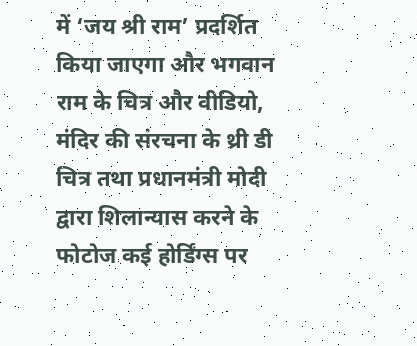में ‘जय श्री राम’ प्रदर्शित किया जाएगा और भगवान राम के चित्र और वीडियो, मंदिर की संरचना के थ्री डी चित्र तथा प्रधानमंत्री मोदी द्वारा शिलान्यास करने के फोटोज कई होर्डिंग्स पर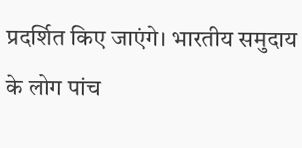प्रदर्शित किए जाएंगे। भारतीय समुदाय के लोग पांच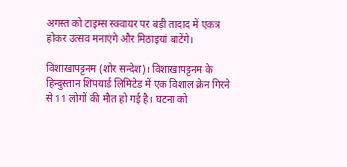अगस्त को टाइम्स स्क्वायर पर बड़ी तादाद में एकत्र होकर उत्सव मनाएंगे और मिठाइयां बाटेंगे।

विशाखापट्टनम (शोर सन्देश)। विशाखापट्टनम के हिन्दुस्तान शिपयार्ड लिमिटेड में एक विशाल क्रेन गिरने से 11 लोगों की मौत हो गई है। घटना को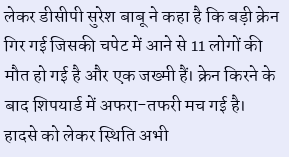लेकर डीसीपी सुरेश बाबू ने कहा है कि बड़ी क्रेन गिर गई जिसकी चपेट में आने से 11 लोगों की मौत हो गई है और एक जख्मी हैं। क्रेन किरने के बाद शिपयार्ड में अफरा-तफरी मच गई है। हादसे को लेकर स्थिति अभी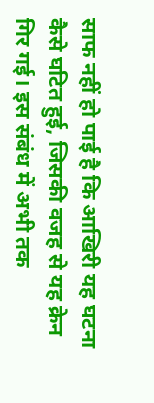साफ नहीं हो पाई है कि आखिरी यह घटना कैसे घटित हुई, जिसकी वजह से यह क्रेन गिर गई। इस संबंध में अभी तक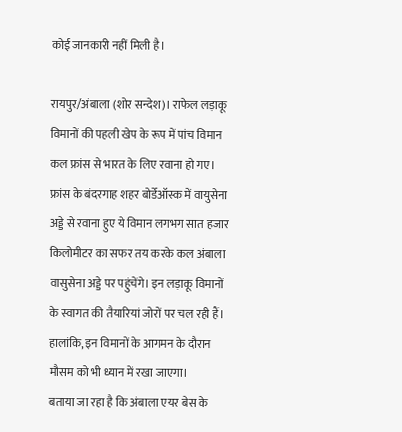कोई जानकारी नहीं मिली है।

रायपुर/अंबाला (शोर सन्देश)। राफेल लड़ाकू विमानों की पहली खेप के रूप में पांच विमान कल फ्रांस से भारत के लिए रवाना हो गए। फ्रांस के बंदरगाह शहर बोर्डेऑस्क में वायुसेना अड्डे से रवाना हुए ये विमान लगभग सात हजार किलोमीटर का सफर तय करके कल अंबाला वासुसेना अड्डे पर पहुंचेंगे। इन लड़ाकू विमानों के स्वागत की तैयारियां जोरों पर चल रही हैं। हालांकि, इन विमानों के आगमन के दौरान मौसम को भी ध्यान में रखा जाएगा।
बताया जा रहा है कि अंबाला एयर बेस के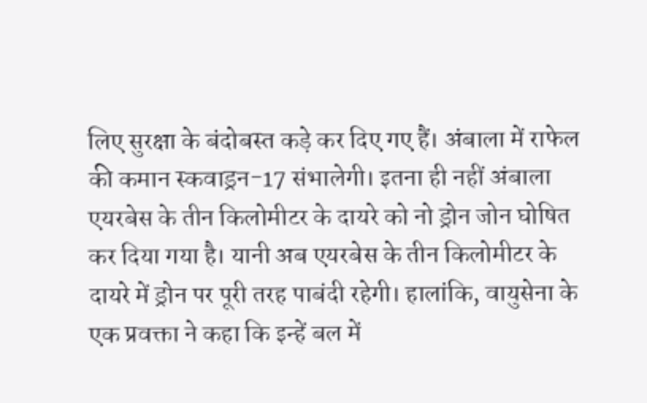लिए सुरक्षा के बंदोबस्त कड़े कर दिए गए हैं। अंबाला में राफेल की कमान स्कवाड्रन-17 संभालेगी। इतना ही नहीं अंबाला एयरबेस के तीन किलोमीटर के दायरे को नो ड्रोन जोन घोषित कर दिया गया है। यानी अब एयरबेस के तीन किलोमीटर के दायरे में ड्रोन पर पूरी तरह पाबंदी रहेगी। हालांकि, वायुसेना के एक प्रवक्ता ने कहा कि इन्हें बल में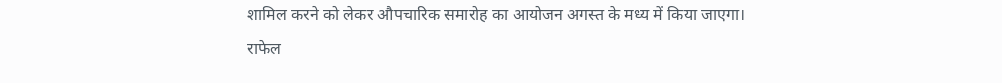शामिल करने को लेकर औपचारिक समारोह का आयोजन अगस्त के मध्य में किया जाएगा।
राफेल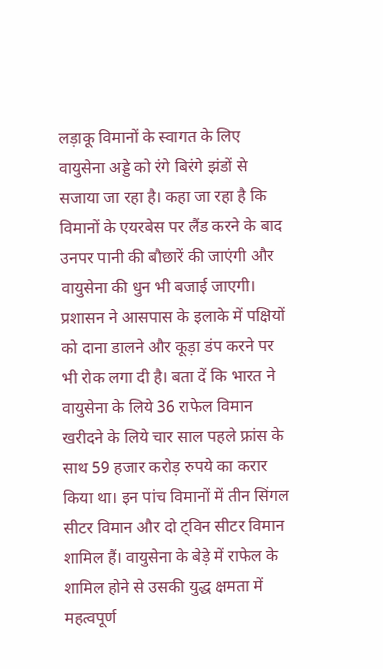लड़ाकू विमानों के स्वागत के लिए वायुसेना अड्डे को रंगे बिरंगे झंडों से सजाया जा रहा है। कहा जा रहा है कि विमानों के एयरबेस पर लैंड करने के बाद उनपर पानी की बौछारें की जाएंगी और वायुसेना की धुन भी बजाई जाएगी। प्रशासन ने आसपास के इलाके में पक्षियों को दाना डालने और कूड़ा डंप करने पर भी रोक लगा दी है। बता दें कि भारत ने वायुसेना के लिये 36 राफेल विमान खरीदने के लिये चार साल पहले फ्रांस के साथ 59 हजार करोड़ रुपये का करार किया था। इन पांच विमानों में तीन सिंगल सीटर विमान और दो ट्विन सीटर विमान शामिल हैं। वायुसेना के बेड़े में राफेल के शामिल होने से उसकी युद्ध क्षमता में महत्वपूर्ण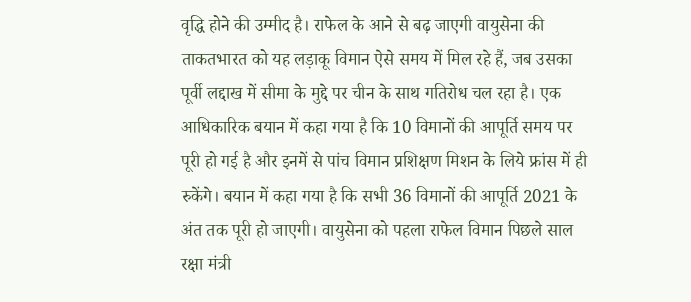वृद्धि होने की उम्मीद है। राफेल के आने से बढ़ जाएगी वायुसेना की ताकतभारत को यह लड़ाकू विमान ऐसे समय में मिल रहे हैं, जब उसका पूर्वी लद्दाख में सीमा के मुद्दे पर चीन के साथ गतिरोध चल रहा है। एक आधिकारिक बयान में कहा गया है कि 10 विमानों की आपूर्ति समय पर पूरी हो गई है और इनमें से पांच विमान प्रशिक्षण मिशन के लिये फ्रांस में ही रुकेंगे। बयान में कहा गया है कि सभी 36 विमानों की आपूर्ति 2021 के अंत तक पूरी हो जाएगी। वायुसेना को पहला राफेल विमान पिछले साल रक्षा मंत्री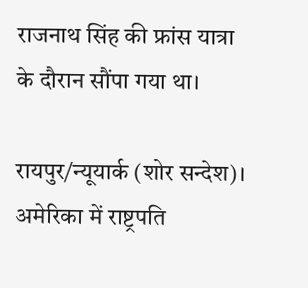राजनाथ सिंह की फ्रांस यात्रा के दौरान सौंपा गया था।

रायपुर/न्यूयार्क (शोर सन्देश)। अमेरिका में राष्ट्रपति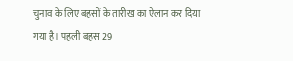चुनाव के लिए बहसों के तारीख का ऐलान कर दिया गया है। पहली बहस 29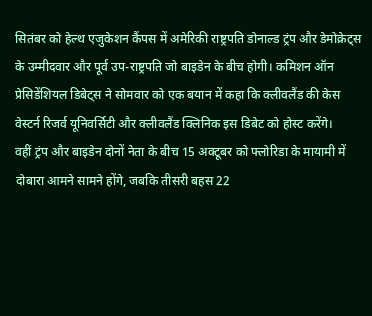सितंबर को हेल्थ एजुकेशन कैंपस में अमेरिकी राष्ट्रपति डोनाल्ड ट्रंप और डेमोक्रेट्स के उम्मीदवार और पूर्व उप-राष्ट्रपति जो बाइडेन के बीच होगी। कमिशन ऑन प्रेसिडेंशियल डिबेट्स ने सोमवार को एक बयान में कहा कि क्लीवलैंड की केस वेस्टर्न रिजर्व यूनिवर्सिटी और क्लीवलैंड क्लिनिक इस डिबेट को होस्ट करेंगे।
वहीं ट्रंप और बाइडेन दोनों नेता के बीच 15 अक्टूबर को फ्लोरिडा के मायामी में दोबारा आमने सामने होंगे, जबकि तीसरी बहस 22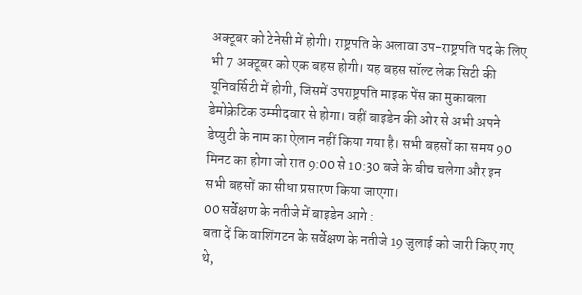अक्टूबर को टेनेसी में होगी। राष्ट्रपति के अलावा उप-राष्ट्रपति पद के लिए भी 7 अक्टूबर को एक बहस होगी। यह बहस सॉल्ट लेक सिटी की यूनिवर्सिटी में होगी, जिसमें उपराष्ट्रपति माइक पेंस का मुकाबला डेमोक्रेटिक उम्मीदवार से होगा। वहीं बाइडेन की ओर से अभी अपने डेप्युटी के नाम का ऐलान नहीं किया गया है। सभी बहसों का समय 90 मिनट का होगा जो रात 9:00 से 10:30 बजे के बीच चलेगा और इन सभी बहसों का सीधा प्रसारण किया जाएगा।
00 सर्वेक्षण के नतीजे में बाइडेन आगे :
बता दें कि वाशिंगटन के सर्वेक्षण के नतीजे 19 जुलाई को जारी किए गए थे,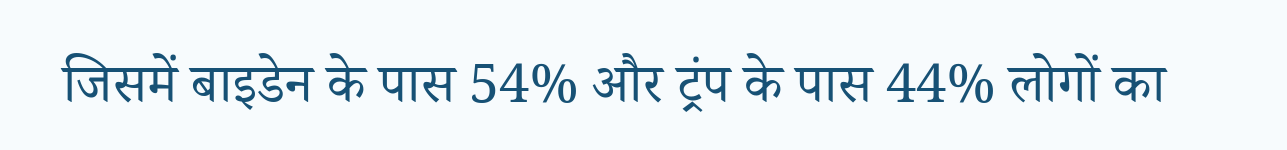जिसमें बाइडेन के पास 54% और ट्रंप के पास 44% लोगों का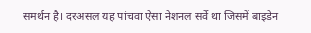समर्थन है। दरअसल यह पांचवा ऐसा नेशनल सर्वे था जिसमें बाइडेन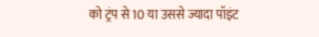को ट्रंप से 10 या उससे ज्यादा पॉइंट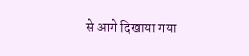से आगे दिखाया गया